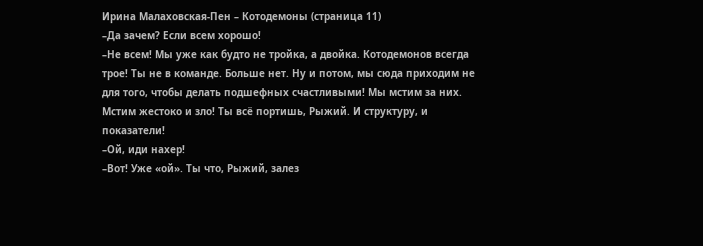Ирина Малаховская-Пен – Котодемоны (страница 11)
–Да зачем? Если всем хорошо!
–Не всем! Мы уже как будто не тройка, а двойка. Котодемонов всегда трое! Ты не в команде. Больше нет. Ну и потом, мы сюда приходим не для того, чтобы делать подшефных счастливыми! Мы мстим за них. Мстим жестоко и зло! Ты всё портишь, Рыжий. И структуру, и показатели!
–Ой, иди нахер!
–Вот! Уже «ой». Ты что, Рыжий, залез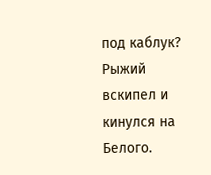под каблук?
Рыжий вскипел и кинулся на Белого.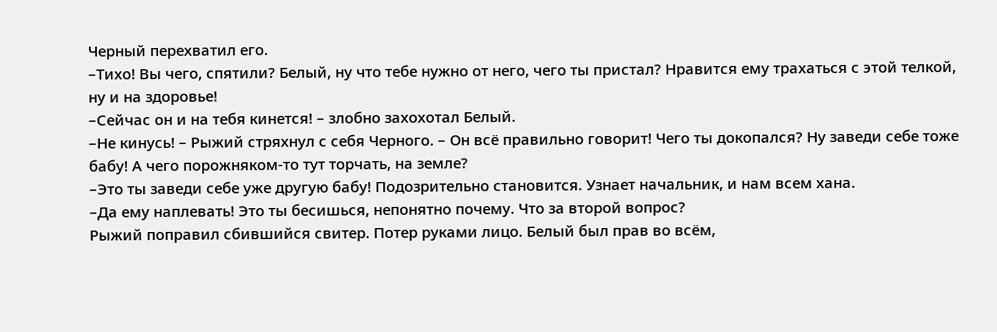Черный перехватил его.
–Тихо! Вы чего, спятили? Белый, ну что тебе нужно от него, чего ты пристал? Нравится ему трахаться с этой телкой, ну и на здоровье!
–Сейчас он и на тебя кинется! – злобно захохотал Белый.
–Не кинусь! – Рыжий стряхнул с себя Черного. – Он всё правильно говорит! Чего ты докопался? Ну заведи себе тоже бабу! А чего порожняком-то тут торчать, на земле?
–Это ты заведи себе уже другую бабу! Подозрительно становится. Узнает начальник, и нам всем хана.
–Да ему наплевать! Это ты бесишься, непонятно почему. Что за второй вопрос?
Рыжий поправил сбившийся свитер. Потер руками лицо. Белый был прав во всём,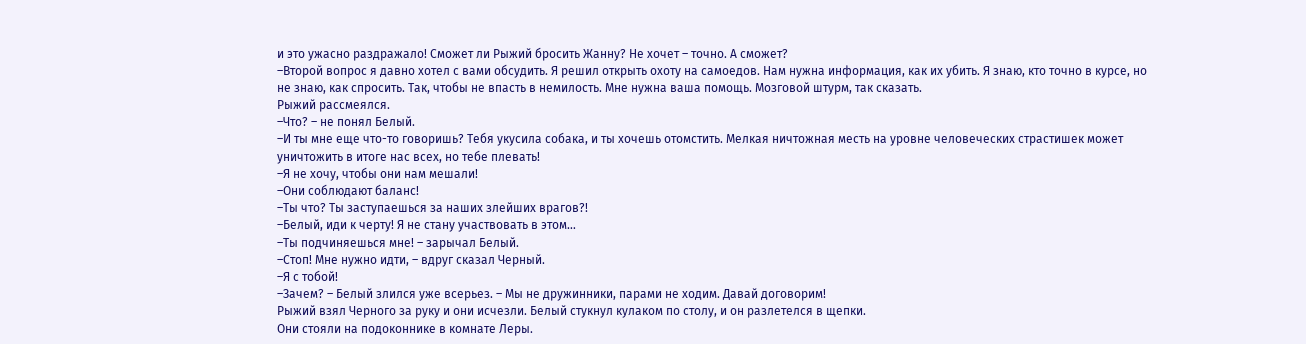и это ужасно раздражало! Сможет ли Рыжий бросить Жанну? Не хочет – точно. А сможет?
–Второй вопрос я давно хотел с вами обсудить. Я решил открыть охоту на самоедов. Нам нужна информация, как их убить. Я знаю, кто точно в курсе, но не знаю, как спросить. Так, чтобы не впасть в немилость. Мне нужна ваша помощь. Мозговой штурм, так сказать.
Рыжий рассмеялся.
–Что? – не понял Белый.
–И ты мне еще что-то говоришь? Тебя укусила собака, и ты хочешь отомстить. Мелкая ничтожная месть на уровне человеческих страстишек может уничтожить в итоге нас всех, но тебе плевать!
–Я не хочу, чтобы они нам мешали!
–Они соблюдают баланс!
–Ты что? Ты заступаешься за наших злейших врагов?!
–Белый, иди к черту! Я не стану участвовать в этом…
–Ты подчиняешься мне! – зарычал Белый.
–Стоп! Мне нужно идти, – вдруг сказал Черный.
–Я с тобой!
–Зачем? – Белый злился уже всерьез. – Мы не дружинники, парами не ходим. Давай договорим!
Рыжий взял Черного за руку и они исчезли. Белый стукнул кулаком по столу, и он разлетелся в щепки.
Они стояли на подоконнике в комнате Леры.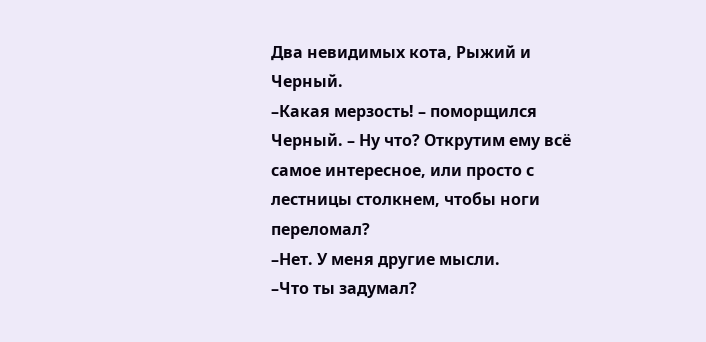Два невидимых кота, Рыжий и Черный.
–Какая мерзость! – поморщился Черный. – Ну что? Открутим ему всё самое интересное, или просто с лестницы столкнем, чтобы ноги переломал?
–Нет. У меня другие мысли.
–Что ты задумал?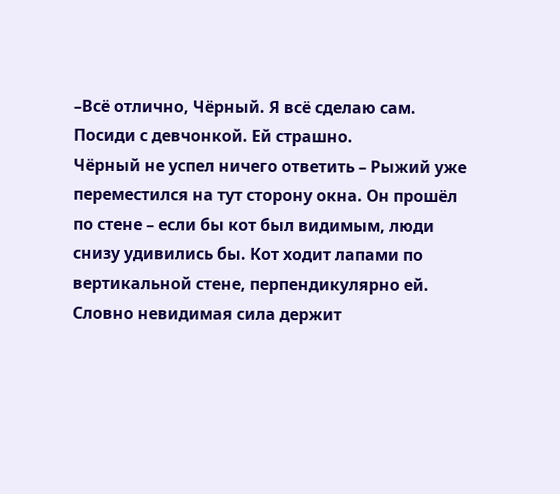–Всё отлично, Чёрный. Я всё сделаю сам. Посиди с девчонкой. Ей страшно.
Чёрный не успел ничего ответить – Рыжий уже переместился на тут сторону окна. Он прошёл по стене – если бы кот был видимым, люди снизу удивились бы. Кот ходит лапами по вертикальной стене, перпендикулярно ей. Словно невидимая сила держит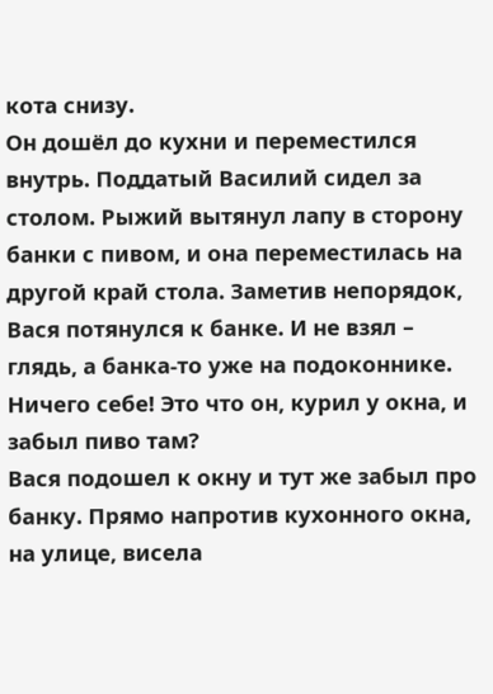кота снизу.
Он дошёл до кухни и переместился внутрь. Поддатый Василий сидел за столом. Рыжий вытянул лапу в сторону банки с пивом, и она переместилась на другой край стола. Заметив непорядок, Вася потянулся к банке. И не взял – глядь, а банка-то уже на подоконнике. Ничего себе! Это что он, курил у окна, и забыл пиво там?
Вася подошел к окну и тут же забыл про банку. Прямо напротив кухонного окна, на улице, висела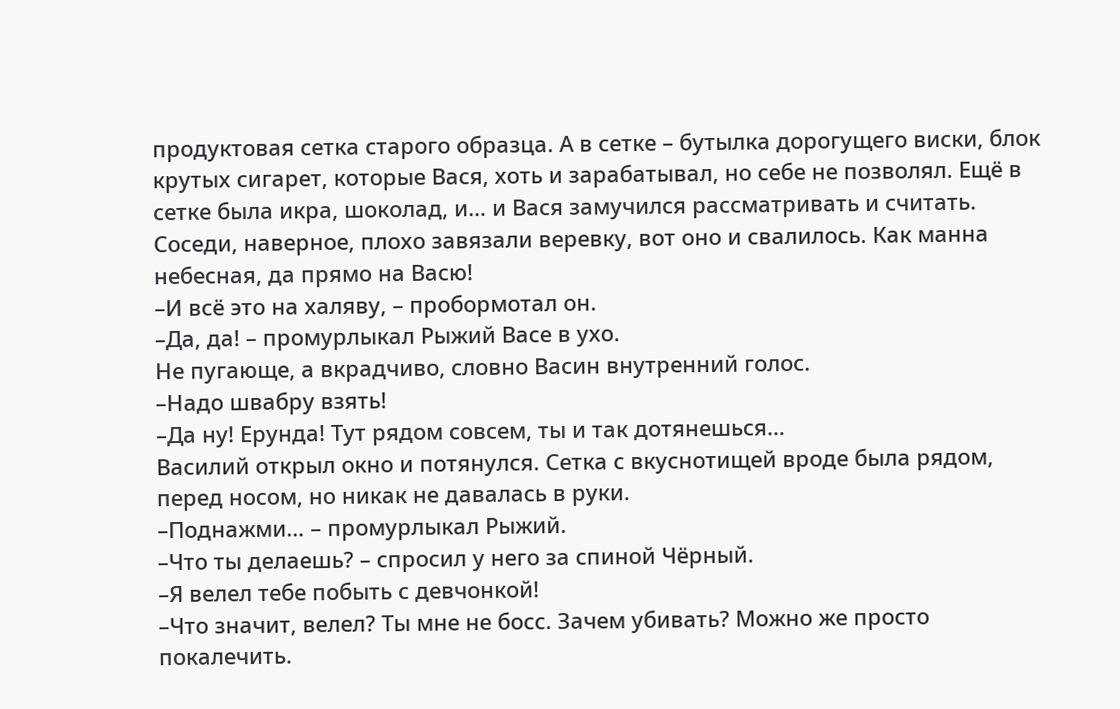продуктовая сетка старого образца. А в сетке – бутылка дорогущего виски, блок крутых сигарет, которые Вася, хоть и зарабатывал, но себе не позволял. Ещё в сетке была икра, шоколад, и… и Вася замучился рассматривать и считать. Соседи, наверное, плохо завязали веревку, вот оно и свалилось. Как манна небесная, да прямо на Васю!
–И всё это на халяву, – пробормотал он.
–Да, да! – промурлыкал Рыжий Васе в ухо.
Не пугающе, а вкрадчиво, словно Васин внутренний голос.
–Надо швабру взять!
–Да ну! Ерунда! Тут рядом совсем, ты и так дотянешься…
Василий открыл окно и потянулся. Сетка с вкуснотищей вроде была рядом, перед носом, но никак не давалась в руки.
–Поднажми… – промурлыкал Рыжий.
–Что ты делаешь? – спросил у него за спиной Чёрный.
–Я велел тебе побыть с девчонкой!
–Что значит, велел? Ты мне не босс. Зачем убивать? Можно же просто покалечить.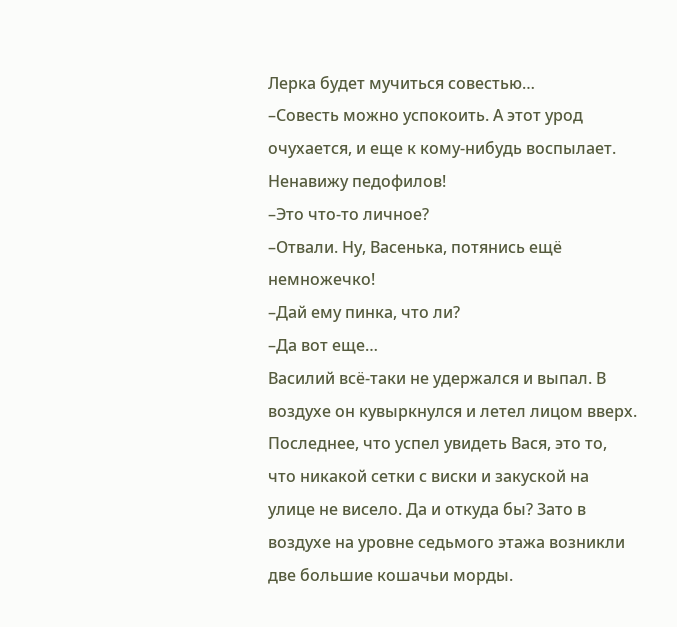Лерка будет мучиться совестью…
–Совесть можно успокоить. А этот урод очухается, и еще к кому-нибудь воспылает. Ненавижу педофилов!
–Это что-то личное?
–Отвали. Ну, Васенька, потянись ещё немножечко!
–Дай ему пинка, что ли?
–Да вот еще…
Василий всё-таки не удержался и выпал. В воздухе он кувыркнулся и летел лицом вверх. Последнее, что успел увидеть Вася, это то, что никакой сетки с виски и закуской на улице не висело. Да и откуда бы? Зато в воздухе на уровне седьмого этажа возникли две большие кошачьи морды.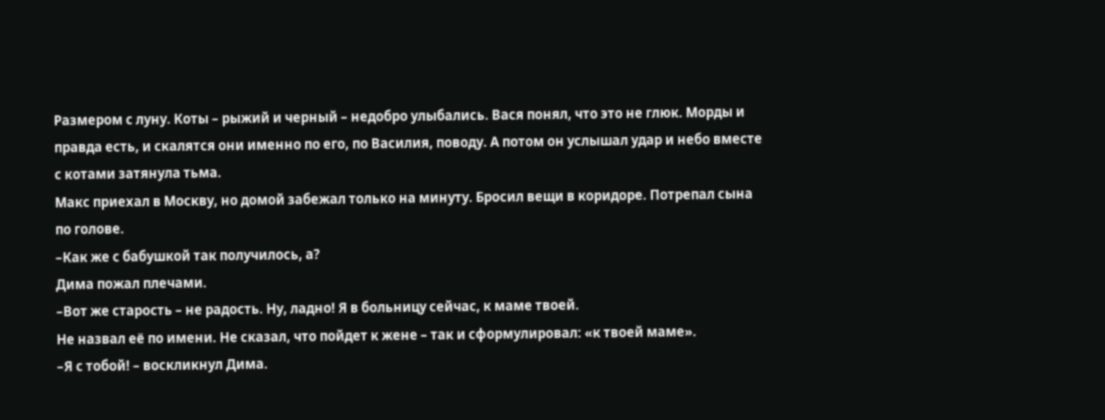Размером с луну. Коты – рыжий и черный – недобро улыбались. Вася понял, что это не глюк. Морды и правда есть, и скалятся они именно по его, по Василия, поводу. А потом он услышал удар и небо вместе с котами затянула тьма.
Макс приехал в Москву, но домой забежал только на минуту. Бросил вещи в коридоре. Потрепал сына по голове.
–Как же с бабушкой так получилось, а?
Дима пожал плечами.
–Вот же старость – не радость. Ну, ладно! Я в больницу сейчас, к маме твоей.
Не назвал её по имени. Не сказал, что пойдет к жене – так и сформулировал: «к твоей маме».
–Я с тобой! – воскликнул Дима.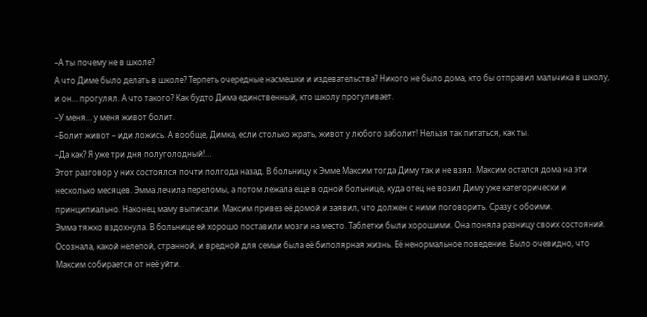–А ты почему не в школе?
А что Диме было делать в школе? Терпеть очередные насмешки и издевательства? Никого не было дома, кто бы отправил мальчика в школу, и он… прогулял. А что такого? Как будто Дима единственный, кто школу прогуливает.
–У меня… у меня живот болит.
–Болит живот – иди ложись. А вообще, Димка, если столько жрать, живот у любого заболит! Нельзя так питаться, как ты.
–Да как? Я уже три дня полуголодный!…
Этот разговор у них состоялся почти полгода назад. В больницу к Эмме Максим тогда Диму так и не взял. Максим остался дома на эти несколько месяцев. Эмма лечила переломы, а потом лежала еще в одной больнице, куда отец не возил Диму уже категорически и принципиально. Наконец маму выписали. Максим привез её домой и заявил, что должен с ними поговорить. Сразу с обоими.
Эмма тяжко вздохнула. В больнице ей хорошо поставили мозги на место. Таблетки были хорошими. Она поняла разницу своих состояний. Осознала, какой нелепой, странной, и вредной для семьи была её биполярная жизнь. Её ненормальное поведение. Было очевидно, что Максим собирается от неё уйти.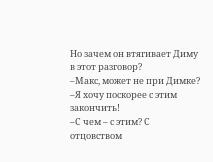Но зачем он втягивает Диму в этот разговор?
–Макс, может не при Димке?
–Я хочу поскорее с этим закончить!
–С чем – с этим? С отцовством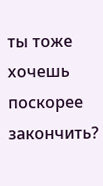ты тоже хочешь поскорее закончить?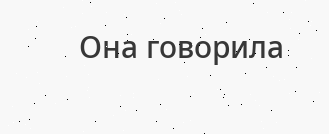Она говорила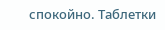спокойно. Таблетки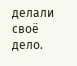делали своё дело.